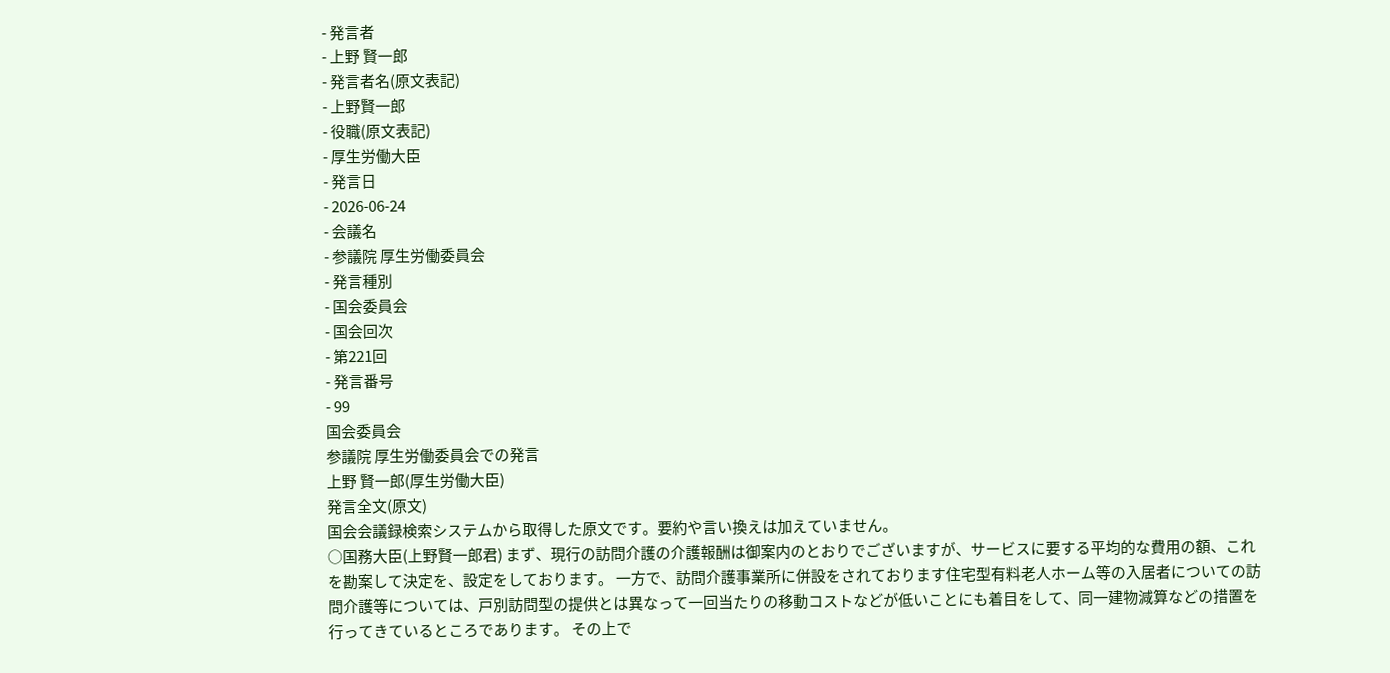- 発言者
- 上野 賢一郎
- 発言者名(原文表記)
- 上野賢一郎
- 役職(原文表記)
- 厚生労働大臣
- 発言日
- 2026-06-24
- 会議名
- 参議院 厚生労働委員会
- 発言種別
- 国会委員会
- 国会回次
- 第221回
- 発言番号
- 99
国会委員会
参議院 厚生労働委員会での発言
上野 賢一郎(厚生労働大臣)
発言全文(原文)
国会会議録検索システムから取得した原文です。要約や言い換えは加えていません。
○国務大臣(上野賢一郎君) まず、現行の訪問介護の介護報酬は御案内のとおりでございますが、サービスに要する平均的な費用の額、これを勘案して決定を、設定をしております。 一方で、訪問介護事業所に併設をされております住宅型有料老人ホーム等の入居者についての訪問介護等については、戸別訪問型の提供とは異なって一回当たりの移動コストなどが低いことにも着目をして、同一建物減算などの措置を行ってきているところであります。 その上で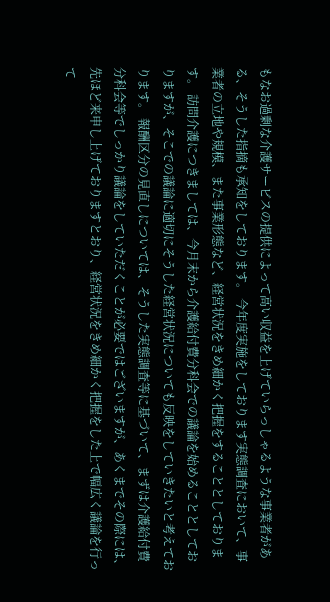もなお過剰な介護サービスの提供によって高い収益を上げていらっしゃるような事業者がある、そうした指摘も承知をしております。 今年度実施をしております実態調査において、事業者の立地や規模、また事業形態など、経営状況をきめ細かく把握をすることとしております。 訪問介護につきましては、今月末から介護給付費分科会での議論を始めることとしておりますが、そこでの議論に適切にそうした経営状況についても反映をしていきたいと考えております。 報酬区分の見直しについては、そうした実態調査等に基づいて、まずは介護給付費分科会等でしっかり議論をしていただくことが必要ではございますが、あくまでその際には、先ほど来申し上げておりますとおり、経営状況をきめ細かく把握をした上で幅広く議論を行って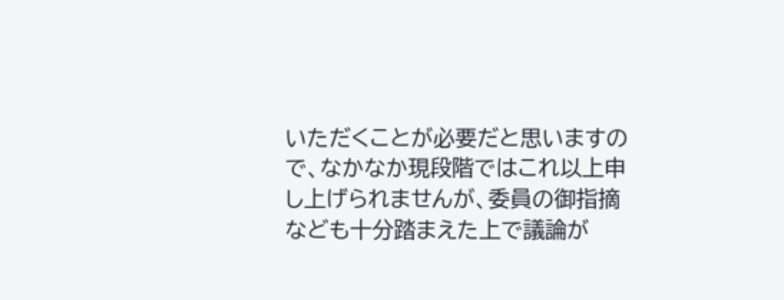いただくことが必要だと思いますので、なかなか現段階ではこれ以上申し上げられませんが、委員の御指摘なども十分踏まえた上で議論が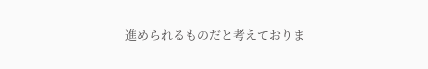進められるものだと考えておりま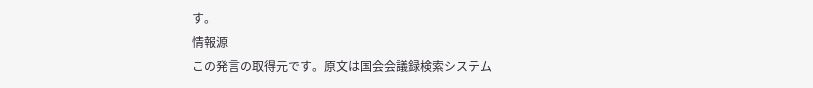す。
情報源
この発言の取得元です。原文は国会会議録検索システム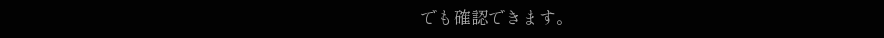でも確認できます。